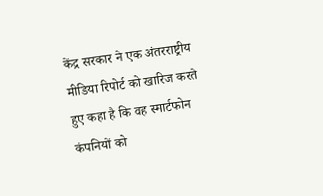केंद्र सरकार ने एक अंतरराष्ट्रीय मीडिया रिपोर्ट को खारिज करते हुए कहा है कि वह स्मार्टफोन कंपनियों को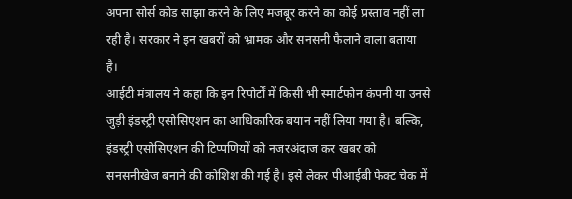अपना सोर्स कोड साझा करने के लिए मजबूर करने का कोई प्रस्ताव नहीं ला रही है। सरकार ने इन खबरों को भ्रामक और सनसनी फैलाने वाला बताया है।
आईटी मंत्रालय ने कहा कि इन रिपोर्टों में किसी भी स्मार्टफोन कंपनी या उनसे जुड़ी इंडस्ट्री एसोसिएशन का आधिकारिक बयान नहीं लिया गया है। बल्कि, इंडस्ट्री एसोसिएशन की टिप्पणियों को नजरअंदाज कर खबर को सनसनीखेज बनाने की कोशिश की गई है। इसे लेकर पीआईबी फेक्ट चेक में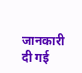जानकारी दी गई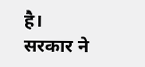है।
सरकार ने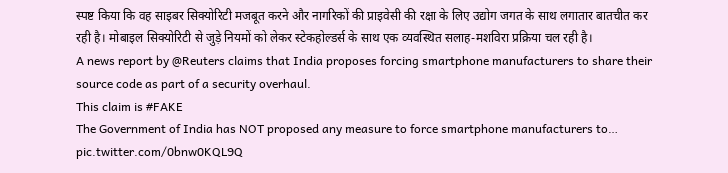स्पष्ट किया कि वह साइबर सिक्योरिटी मजबूत करने और नागरिकों की प्राइवेसी की रक्षा के लिए उद्योग जगत के साथ लगातार बातचीत कर रही है। मोबाइल सिक्योरिटी से जुड़े नियमों को लेकर स्टेकहोल्डर्स के साथ एक व्यवस्थित सलाह-मशविरा प्रक्रिया चल रही है।
A news report by @Reuters claims that India proposes forcing smartphone manufacturers to share their source code as part of a security overhaul.
This claim is #FAKE
The Government of India has NOT proposed any measure to force smartphone manufacturers to… pic.twitter.com/0bnw0KQL9Q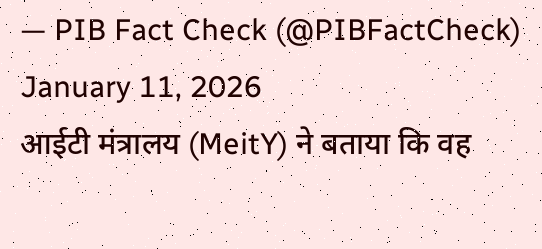— PIB Fact Check (@PIBFactCheck) January 11, 2026
आईटी मंत्रालय (MeitY) ने बताया कि वह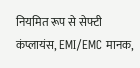नियमित रूप से सेफ्टी कंप्लायंस, EMI/EMC मानक,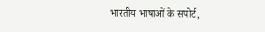भारतीय भाषाओं के सपोर्ट,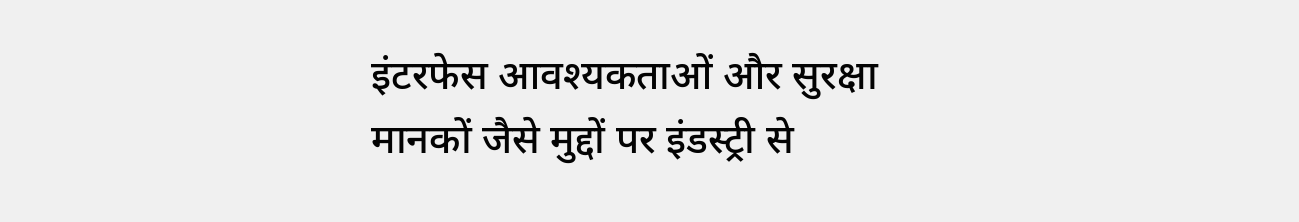इंटरफेस आवश्यकताओं और सुरक्षा मानकों जैसे मुद्दों पर इंडस्ट्री से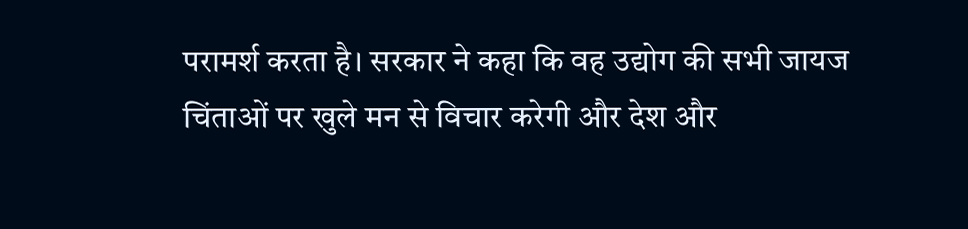परामर्श करता है। सरकार ने कहा कि वह उद्योग की सभी जायज चिंताओं पर खुले मन से विचार करेगी और देश और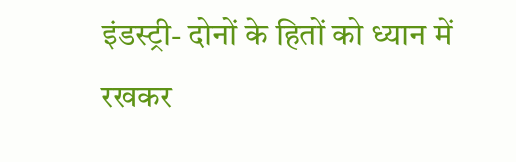इंडस्ट्री- दोनों के हितों को ध्यान में रखकर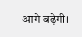आगे बढ़ेगी।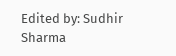Edited by: Sudhir Sharma